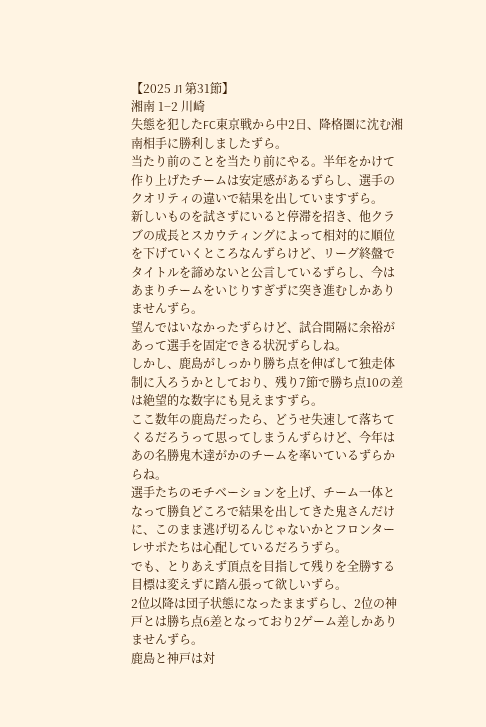【2025 J1 第31節】
湘南 1−2 川崎
失態を犯したFC東京戦から中2日、降格圏に沈む湘南相手に勝利しましたずら。
当たり前のことを当たり前にやる。半年をかけて作り上げたチームは安定感があるずらし、選手のクオリティの違いで結果を出していますずら。
新しいものを試さずにいると停滞を招き、他クラブの成長とスカウティングによって相対的に順位を下げていくところなんずらけど、リーグ終盤でタイトルを諦めないと公言しているずらし、今はあまりチームをいじりすぎずに突き進むしかありませんずら。
望んではいなかったずらけど、試合間隔に余裕があって選手を固定できる状況ずらしね。
しかし、鹿島がしっかり勝ち点を伸ばして独走体制に入ろうかとしており、残り7節で勝ち点10の差は絶望的な数字にも見えますずら。
ここ数年の鹿島だったら、どうせ失速して落ちてくるだろうって思ってしまうんずらけど、今年はあの名勝鬼木達がかのチームを率いているずらからね。
選手たちのモチベーションを上げ、チーム一体となって勝負どころで結果を出してきた鬼さんだけに、このまま逃げ切るんじゃないかとフロンターレサポたちは心配しているだろうずら。
でも、とりあえず頂点を目指して残りを全勝する目標は変えずに踏ん張って欲しいずら。
2位以降は団子状態になったままずらし、2位の神戸とは勝ち点6差となっており2ゲーム差しかありませんずら。
鹿島と神戸は対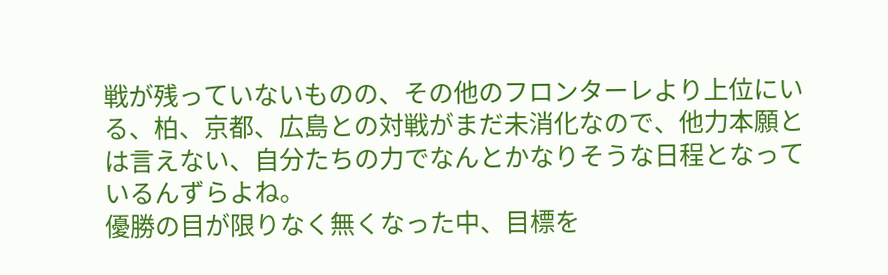戦が残っていないものの、その他のフロンターレより上位にいる、柏、京都、広島との対戦がまだ未消化なので、他力本願とは言えない、自分たちの力でなんとかなりそうな日程となっているんずらよね。
優勝の目が限りなく無くなった中、目標を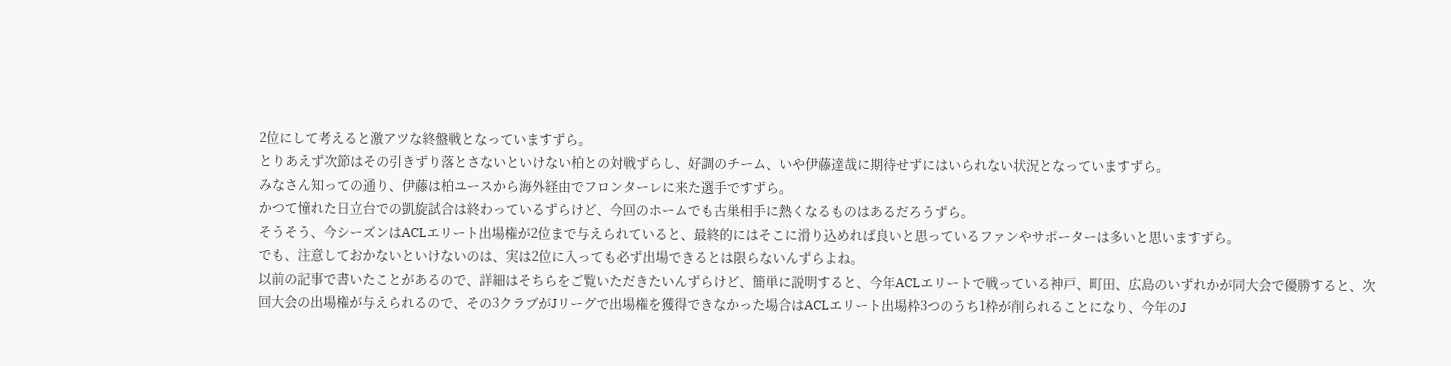2位にして考えると激アツな終盤戦となっていますずら。
とりあえず次節はその引きずり落とさないといけない柏との対戦ずらし、好調のチーム、いや伊藤達哉に期待せずにはいられない状況となっていますずら。
みなさん知っての通り、伊藤は柏ユースから海外経由でフロンターレに来た選手ですずら。
かつて憧れた日立台での凱旋試合は終わっているずらけど、今回のホームでも古巣相手に熱くなるものはあるだろうずら。
そうそう、今シーズンはACLエリート出場権が2位まで与えられていると、最終的にはそこに滑り込めれば良いと思っているファンやサポーターは多いと思いますずら。
でも、注意しておかないといけないのは、実は2位に入っても必ず出場できるとは限らないんずらよね。
以前の記事で書いたことがあるので、詳細はそちらをご覧いただきたいんずらけど、簡単に説明すると、今年ACLエリートで戦っている神戸、町田、広島のいずれかが同大会で優勝すると、次回大会の出場権が与えられるので、その3クラブがJリーグで出場権を獲得できなかった場合はACLエリート出場枠3つのうち1枠が削られることになり、今年のJ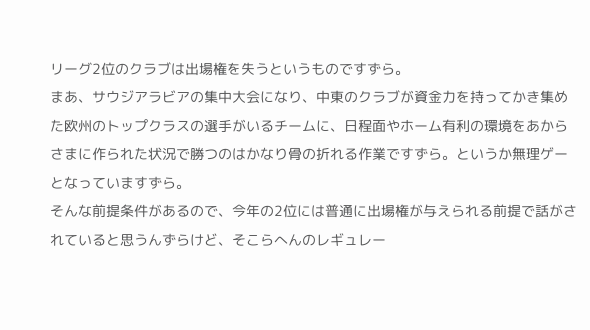リーグ2位のクラブは出場権を失うというものですずら。
まあ、サウジアラビアの集中大会になり、中東のクラブが資金力を持ってかき集めた欧州のトップクラスの選手がいるチームに、日程面やホーム有利の環境をあからさまに作られた状況で勝つのはかなり骨の折れる作業ですずら。というか無理ゲーとなっていますずら。
そんな前提条件があるので、今年の2位には普通に出場権が与えられる前提で話がされていると思うんずらけど、そこらへんのレギュレー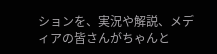ションを、実況や解説、メディアの皆さんがちゃんと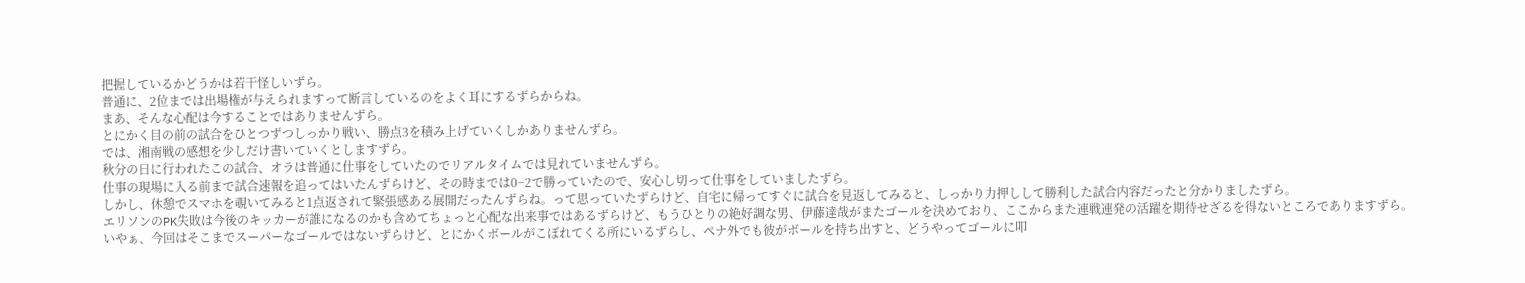把握しているかどうかは若干怪しいずら。
普通に、2位までは出場権が与えられますって断言しているのをよく耳にするずらからね。
まあ、そんな心配は今することではありませんずら。
とにかく目の前の試合をひとつずつしっかり戦い、勝点3を積み上げていくしかありませんずら。
では、湘南戦の感想を少しだけ書いていくとしますずら。
秋分の日に行われたこの試合、オラは普通に仕事をしていたのでリアルタイムでは見れていませんずら。
仕事の現場に入る前まで試合速報を追ってはいたんずらけど、その時までは0−2で勝っていたので、安心し切って仕事をしていましたずら。
しかし、休憩でスマホを覗いてみると1点返されて緊張感ある展開だったんずらね。って思っていたずらけど、自宅に帰ってすぐに試合を見返してみると、しっかり力押しして勝利した試合内容だったと分かりましたずら。
エリソンのPK失敗は今後のキッカーが誰になるのかも含めてちょっと心配な出来事ではあるずらけど、もうひとりの絶好調な男、伊藤達哉がまたゴールを決めており、ここからまた連戦連発の活躍を期待せざるを得ないところでありますずら。
いやぁ、今回はそこまでスーパーなゴールではないずらけど、とにかくボールがこぼれてくる所にいるずらし、ペナ外でも彼がボールを持ち出すと、どうやってゴールに叩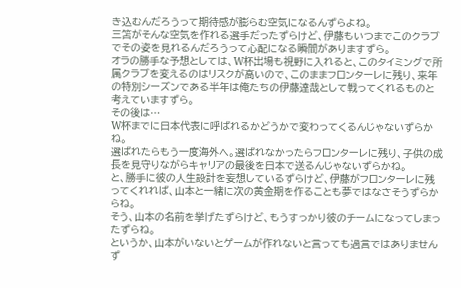き込むんだろうって期待感が膨らむ空気になるんずらよね。
三笘がそんな空気を作れる選手だったずらけど、伊藤もいつまでこのクラブでその姿を見れるんだろうって心配になる瞬間がありますずら。
オラの勝手な予想としては、W杯出場も視野に入れると、このタイミングで所属クラブを変えるのはリスクが高いので、このままフロンターレに残り、来年の特別シーズンである半年は俺たちの伊藤達哉として戦ってくれるものと考えていますずら。
その後は…
W杯までに日本代表に呼ばれるかどうかで変わってくるんじゃないずらかね。
選ばれたらもう一度海外へ。選ばれなかったらフロンターレに残り、子供の成長を見守りながらキャリアの最後を日本で送るんじゃないずらかね。
と、勝手に彼の人生設計を妄想しているずらけど、伊藤がフロンターレに残ってくれれば、山本と一緒に次の黄金期を作ることも夢ではなさそうずらからね。
そう、山本の名前を挙げたずらけど、もうすっかり彼のチームになってしまったずらね。
というか、山本がいないとゲームが作れないと言っても過言ではありませんず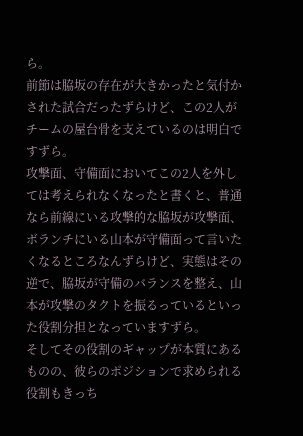ら。
前節は脇坂の存在が大きかったと気付かされた試合だったずらけど、この2人がチームの屋台骨を支えているのは明白ですずら。
攻撃面、守備面においてこの2人を外しては考えられなくなったと書くと、普通なら前線にいる攻撃的な脇坂が攻撃面、ボランチにいる山本が守備面って言いたくなるところなんずらけど、実態はその逆で、脇坂が守備のバランスを整え、山本が攻撃のタクトを振るっているといった役割分担となっていますずら。
そしてその役割のギャップが本質にあるものの、彼らのポジションで求められる役割もきっち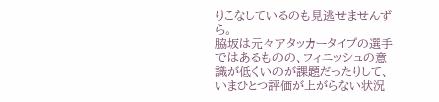りこなしているのも見逃せませんずら。
脇坂は元々アタッカータイプの選手ではあるものの、フィニッシュの意識が低くいのが課題だったりして、いまひとつ評価が上がらない状況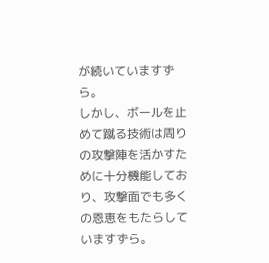が続いていますずら。
しかし、ボールを止めて蹴る技術は周りの攻撃陣を活かすために十分機能しており、攻撃面でも多くの恩恵をもたらしていますずら。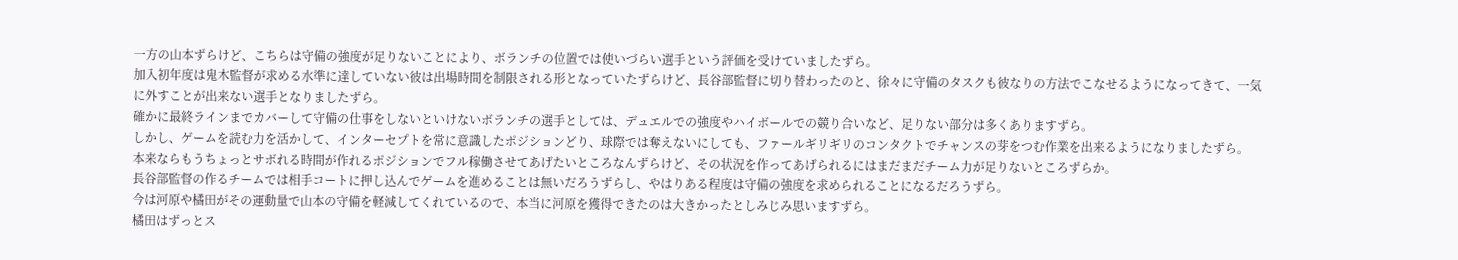一方の山本ずらけど、こちらは守備の強度が足りないことにより、ボランチの位置では使いづらい選手という評価を受けていましたずら。
加入初年度は鬼木監督が求める水準に達していない彼は出場時間を制限される形となっていたずらけど、長谷部監督に切り替わったのと、徐々に守備のタスクも彼なりの方法でこなせるようになってきて、一気に外すことが出来ない選手となりましたずら。
確かに最終ラインまでカバーして守備の仕事をしないといけないボランチの選手としては、デュエルでの強度やハイボールでの競り合いなど、足りない部分は多くありますずら。
しかし、ゲームを読む力を活かして、インターセプトを常に意識したポジションどり、球際では奪えないにしても、ファールギリギリのコンタクトでチャンスの芽をつむ作業を出来るようになりましたずら。
本来ならもうちょっとサボれる時間が作れるポジションでフル稼働させてあげたいところなんずらけど、その状況を作ってあげられるにはまだまだチーム力が足りないところずらか。
長谷部監督の作るチームでは相手コートに押し込んでゲームを進めることは無いだろうずらし、やはりある程度は守備の強度を求められることになるだろうずら。
今は河原や橘田がその運動量で山本の守備を軽減してくれているので、本当に河原を獲得できたのは大きかったとしみじみ思いますずら。
橘田はずっとス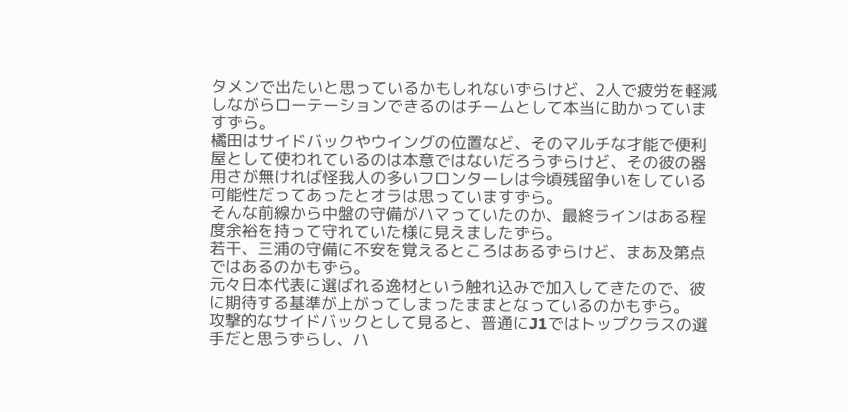タメンで出たいと思っているかもしれないずらけど、2人で疲労を軽減しながらローテーションできるのはチームとして本当に助かっていますずら。
橘田はサイドバックやウイングの位置など、そのマルチな才能で便利屋として使われているのは本意ではないだろうずらけど、その彼の器用さが無ければ怪我人の多いフロンターレは今頃残留争いをしている可能性だってあったとオラは思っていますずら。
そんな前線から中盤の守備がハマっていたのか、最終ラインはある程度余裕を持って守れていた様に見えましたずら。
若干、三浦の守備に不安を覚えるところはあるずらけど、まあ及第点ではあるのかもずら。
元々日本代表に選ばれる逸材という触れ込みで加入してきたので、彼に期待する基準が上がってしまったままとなっているのかもずら。
攻撃的なサイドバックとして見ると、普通にJ1ではトップクラスの選手だと思うずらし、ハ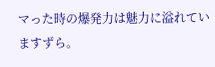マった時の爆発力は魅力に溢れていますずら。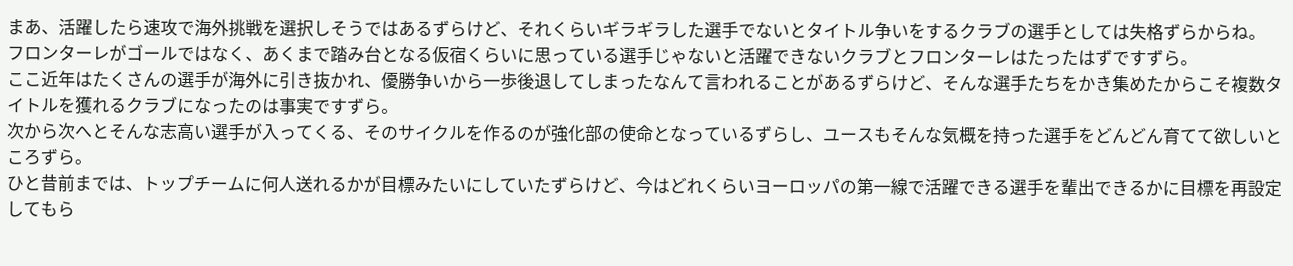まあ、活躍したら速攻で海外挑戦を選択しそうではあるずらけど、それくらいギラギラした選手でないとタイトル争いをするクラブの選手としては失格ずらからね。
フロンターレがゴールではなく、あくまで踏み台となる仮宿くらいに思っている選手じゃないと活躍できないクラブとフロンターレはたったはずですずら。
ここ近年はたくさんの選手が海外に引き抜かれ、優勝争いから一歩後退してしまったなんて言われることがあるずらけど、そんな選手たちをかき集めたからこそ複数タイトルを獲れるクラブになったのは事実ですずら。
次から次へとそんな志高い選手が入ってくる、そのサイクルを作るのが強化部の使命となっているずらし、ユースもそんな気概を持った選手をどんどん育てて欲しいところずら。
ひと昔前までは、トップチームに何人送れるかが目標みたいにしていたずらけど、今はどれくらいヨーロッパの第一線で活躍できる選手を輩出できるかに目標を再設定してもら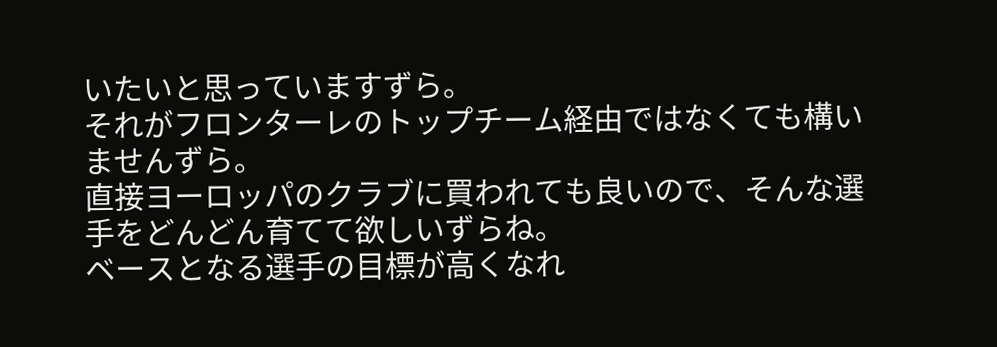いたいと思っていますずら。
それがフロンターレのトップチーム経由ではなくても構いませんずら。
直接ヨーロッパのクラブに買われても良いので、そんな選手をどんどん育てて欲しいずらね。
ベースとなる選手の目標が高くなれ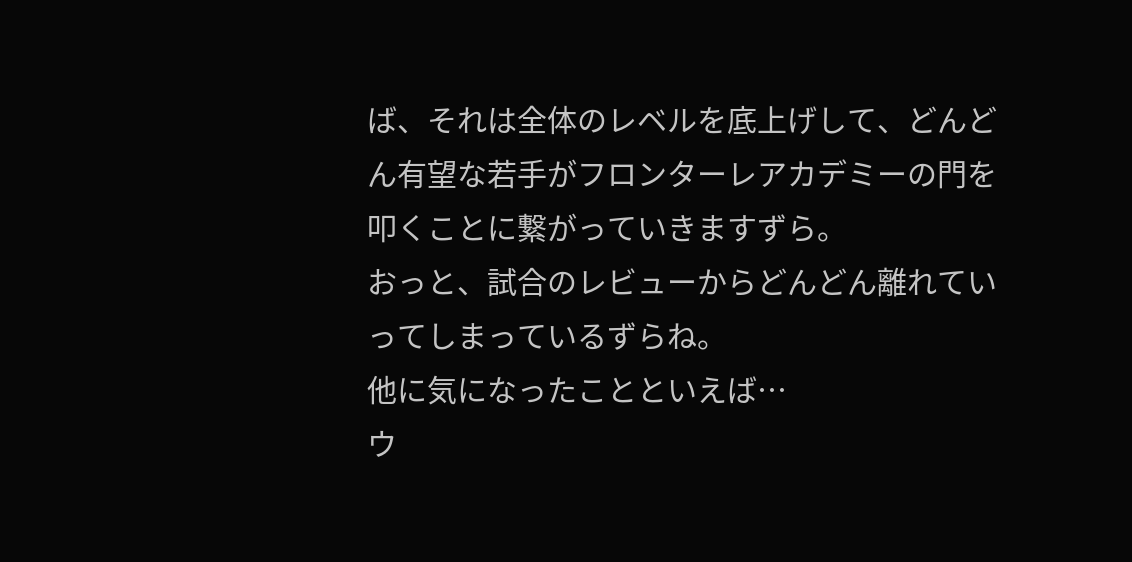ば、それは全体のレベルを底上げして、どんどん有望な若手がフロンターレアカデミーの門を叩くことに繋がっていきますずら。
おっと、試合のレビューからどんどん離れていってしまっているずらね。
他に気になったことといえば…
ウ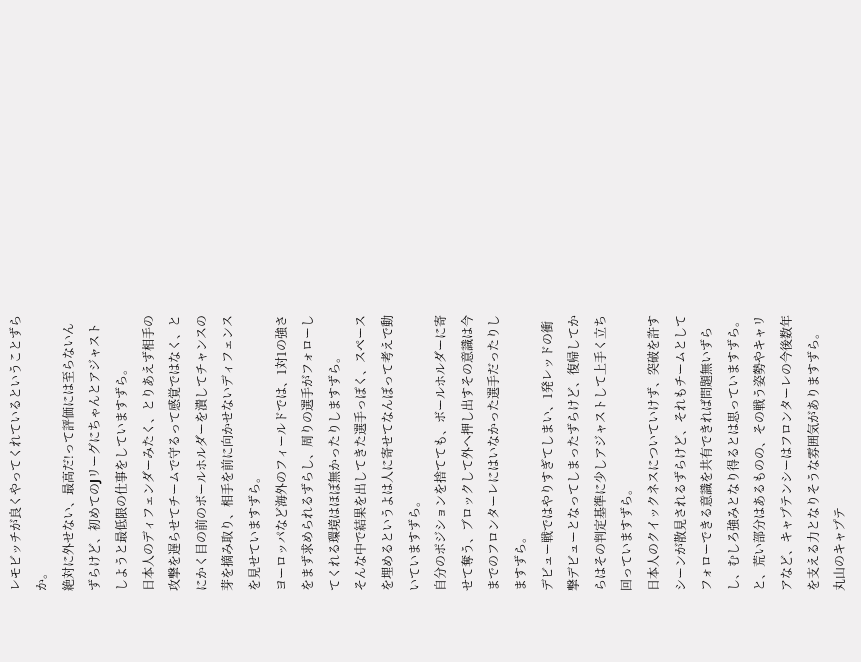レモビッチが良くやってくれているということずらか。
絶対に外せない、最高だ!って評価には至らないんずらけど、初めてのJリーグにちゃんとアジャストしようと最低限の仕事をしていますずら。
日本人のディフェンダーみたく、とりあえず相手の攻撃を遅らせてチームで守るって感覚ではなく、とにかく目の前のボールホルダーを潰してチャンスの芽を摘み取り、相手を前に向かせないディフェンスを見せていますずら。
ヨーロッパなど海外のフィールドでは、1対1の強さをまず求められるずらし、周りの選手がフォローしてくれる環境はほぼ無かったりしますずら。
そんな中で結果を出してきた選手っぽく、スペースを埋めるというよは人に寄せてなんぼって考えで動いていますずら。
自分のポジションを捨てても、ボールホルダーに寄せて奪う、ブロックして外へ押し出すその意識は今までのフロンターレにはいなかった選手だったりしますずら。
デビュー戦ではやりすぎてしまい、1発レッドの衝撃デビューとなってしまったずらけど、復帰してからはその判定基準に少しアジャストして上手く立ち回っていますずら。
日本人のクイックネスについていけず、突破を許すシーンが散見されるずらけど、それもチームとしてフォローできる意識を共有できれば問題無いずらし、むしろ強みとなり得るとは思っていますずら。
と、荒い部分はあるものの、その戦う姿勢やキャリアなど、キャプテンシーはフロンターレの今後数年を支える力となりそうな雰囲気がありますずら。
丸山のキャプテ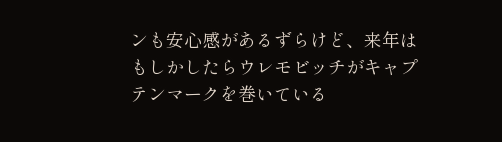ンも安心感があるずらけど、来年はもしかしたらウレモビッチがキャプテンマークを巻いている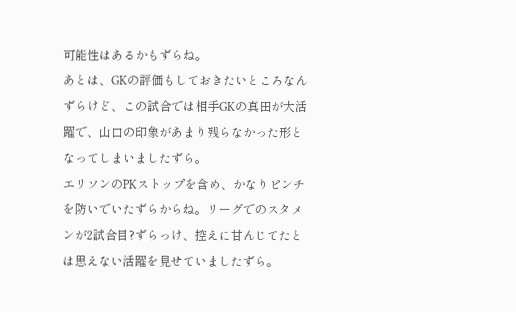可能性はあるかもずらね。
あとは、GKの評価もしておきたいところなんずらけど、この試合では相手GKの真田が大活躍で、山口の印象があまり残らなかった形となってしまいましたずら。
エリソンのPKストップを含め、かなりピンチを防いでいたずらからね。リーグでのスタメンが2試合目?ずらっけ、控えに甘んじてたとは思えない活躍を見せていましたずら。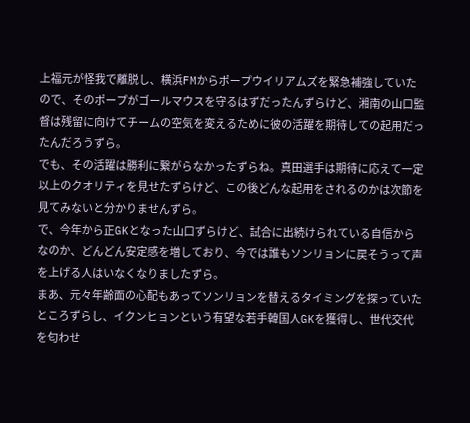上福元が怪我で離脱し、横浜FMからポープウイリアムズを緊急補強していたので、そのポープがゴールマウスを守るはずだったんずらけど、湘南の山口監督は残留に向けてチームの空気を変えるために彼の活躍を期待しての起用だったんだろうずら。
でも、その活躍は勝利に繋がらなかったずらね。真田選手は期待に応えて一定以上のクオリティを見せたずらけど、この後どんな起用をされるのかは次節を見てみないと分かりませんずら。
で、今年から正GKとなった山口ずらけど、試合に出続けられている自信からなのか、どんどん安定感を増しており、今では誰もソンリョンに戻そうって声を上げる人はいなくなりましたずら。
まあ、元々年齢面の心配もあってソンリョンを替えるタイミングを探っていたところずらし、イクンヒョンという有望な若手韓国人GKを獲得し、世代交代を匂わせ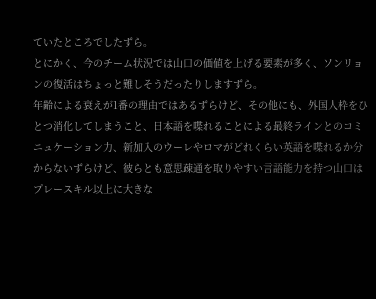ていたところでしたずら。
とにかく、今のチーム状況では山口の価値を上げる要素が多く、ソンリョンの復活はちょっと難しそうだったりしますずら。
年齢による衰えが1番の理由ではあるずらけど、その他にも、外国人枠をひとつ消化してしまうこと、日本語を喋れることによる最終ラインとのコミニュケーション力、新加入のウーレやロマがどれくらい英語を喋れるか分からないずらけど、彼らとも意思疎通を取りやすい言語能力を持つ山口はプレースキル以上に大きな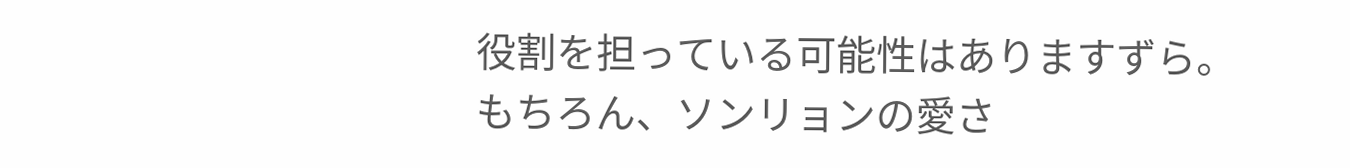役割を担っている可能性はありますずら。
もちろん、ソンリョンの愛さ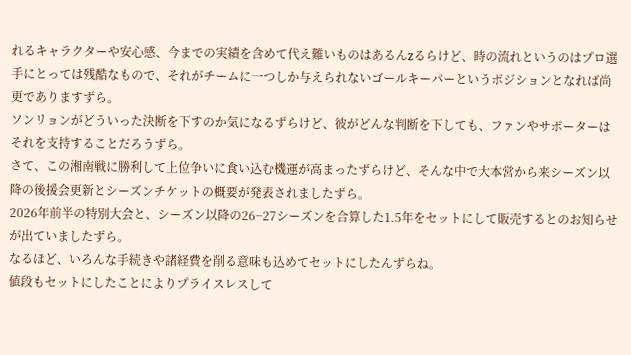れるキャラクターや安心感、今までの実績を含めて代え難いものはあるんzるらけど、時の流れというのはプロ選手にとっては残酷なもので、それがチームに一つしか与えられないゴールキーパーというポジションとなれば尚更でありますずら。
ソンリョンがどういった決断を下すのか気になるずらけど、彼がどんな判断を下しても、ファンやサポーターはそれを支持することだろうずら。
さて、この湘南戦に勝利して上位争いに食い込む機運が高まったずらけど、そんな中で大本営から来シーズン以降の後援会更新とシーズンチケットの概要が発表されましたずら。
2026年前半の特別大会と、シーズン以降の26−27シーズンを合算した1.5年をセットにして販売するとのお知らせが出ていましたずら。
なるほど、いろんな手続きや諸経費を削る意味も込めてセットにしたんずらね。
値段もセットにしたことによりプライスレスして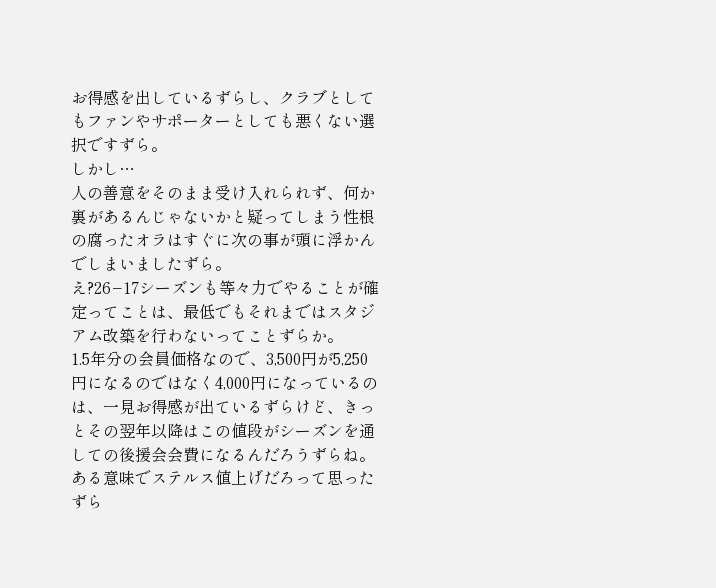お得感を出しているずらし、クラブとしてもファンやサポーターとしても悪くない選択ですずら。
しかし…
人の善意をそのまま受け入れられず、何か裏があるんじゃないかと疑ってしまう性根の腐ったオラはすぐに次の事が頭に浮かんでしまいましたずら。
え?26−17シーズンも等々力でやることが確定ってことは、最低でもそれまではスタジアム改築を行わないってことずらか。
1.5年分の会員価格なので、3,500円が5,250円になるのではなく4,000円になっているのは、一見お得感が出ているずらけど、きっとその翌年以降はこの値段がシーズンを通しての後援会会費になるんだろうずらね。
ある意味でステルス値上げだろって思ったずら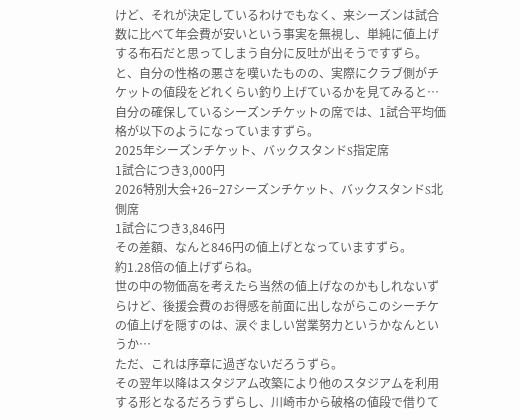けど、それが決定しているわけでもなく、来シーズンは試合数に比べて年会費が安いという事実を無視し、単純に値上げする布石だと思ってしまう自分に反吐が出そうですずら。
と、自分の性格の悪さを嘆いたものの、実際にクラブ側がチケットの値段をどれくらい釣り上げているかを見てみると…
自分の確保しているシーズンチケットの席では、1試合平均価格が以下のようになっていますずら。
2025年シーズンチケット、バックスタンドS指定席
1試合につき3,000円
2026特別大会+26−27シーズンチケット、バックスタンドS北側席
1試合につき3,846円
その差額、なんと846円の値上げとなっていますずら。
約1.28倍の値上げずらね。
世の中の物価高を考えたら当然の値上げなのかもしれないずらけど、後援会費のお得感を前面に出しながらこのシーチケの値上げを隠すのは、涙ぐましい営業努力というかなんというか…
ただ、これは序章に過ぎないだろうずら。
その翌年以降はスタジアム改築により他のスタジアムを利用する形となるだろうずらし、川崎市から破格の値段で借りて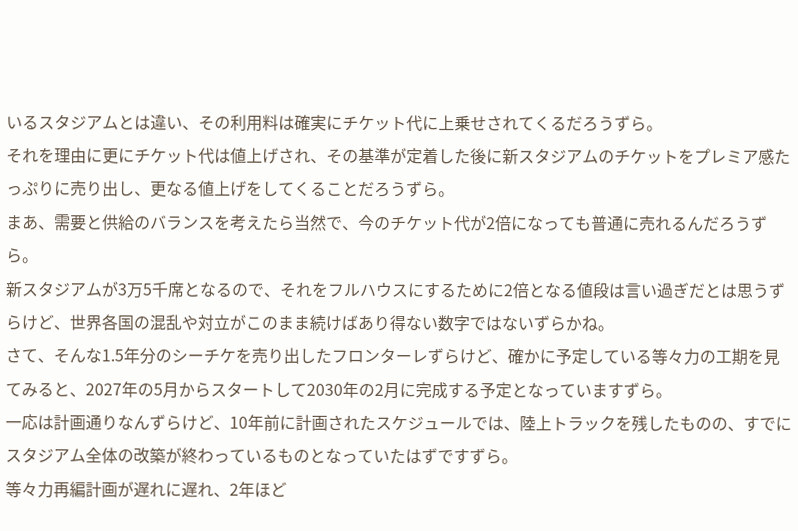いるスタジアムとは違い、その利用料は確実にチケット代に上乗せされてくるだろうずら。
それを理由に更にチケット代は値上げされ、その基準が定着した後に新スタジアムのチケットをプレミア感たっぷりに売り出し、更なる値上げをしてくることだろうずら。
まあ、需要と供給のバランスを考えたら当然で、今のチケット代が2倍になっても普通に売れるんだろうずら。
新スタジアムが3万5千席となるので、それをフルハウスにするために2倍となる値段は言い過ぎだとは思うずらけど、世界各国の混乱や対立がこのまま続けばあり得ない数字ではないずらかね。
さて、そんな1.5年分のシーチケを売り出したフロンターレずらけど、確かに予定している等々力の工期を見てみると、2027年の5月からスタートして2030年の2月に完成する予定となっていますずら。
一応は計画通りなんずらけど、10年前に計画されたスケジュールでは、陸上トラックを残したものの、すでにスタジアム全体の改築が終わっているものとなっていたはずですずら。
等々力再編計画が遅れに遅れ、2年ほど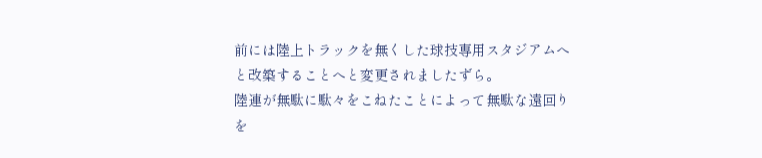前には陸上トラックを無くした球技専用スタジアムへと改築することへと変更されましたずら。
陸連が無駄に駄々をこねたことによって無駄な遠回りを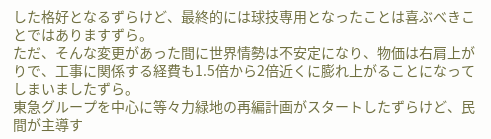した格好となるずらけど、最終的には球技専用となったことは喜ぶべきことではありますずら。
ただ、そんな変更があった間に世界情勢は不安定になり、物価は右肩上がりで、工事に関係する経費も1.5倍から2倍近くに膨れ上がることになってしまいましたずら。
東急グループを中心に等々力緑地の再編計画がスタートしたずらけど、民間が主導す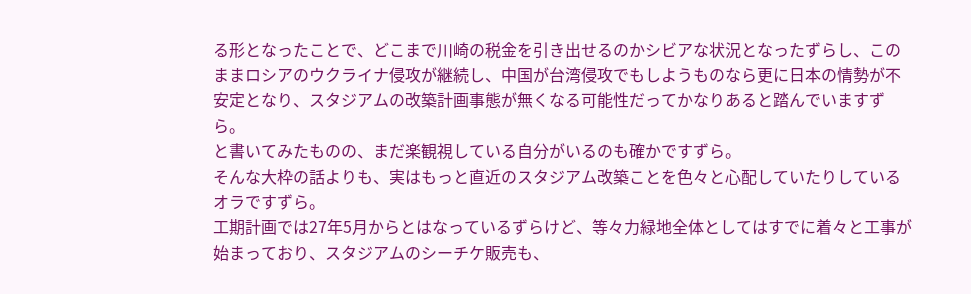る形となったことで、どこまで川崎の税金を引き出せるのかシビアな状況となったずらし、このままロシアのウクライナ侵攻が継続し、中国が台湾侵攻でもしようものなら更に日本の情勢が不安定となり、スタジアムの改築計画事態が無くなる可能性だってかなりあると踏んでいますずら。
と書いてみたものの、まだ楽観視している自分がいるのも確かですずら。
そんな大枠の話よりも、実はもっと直近のスタジアム改築ことを色々と心配していたりしているオラですずら。
工期計画では27年5月からとはなっているずらけど、等々力緑地全体としてはすでに着々と工事が始まっており、スタジアムのシーチケ販売も、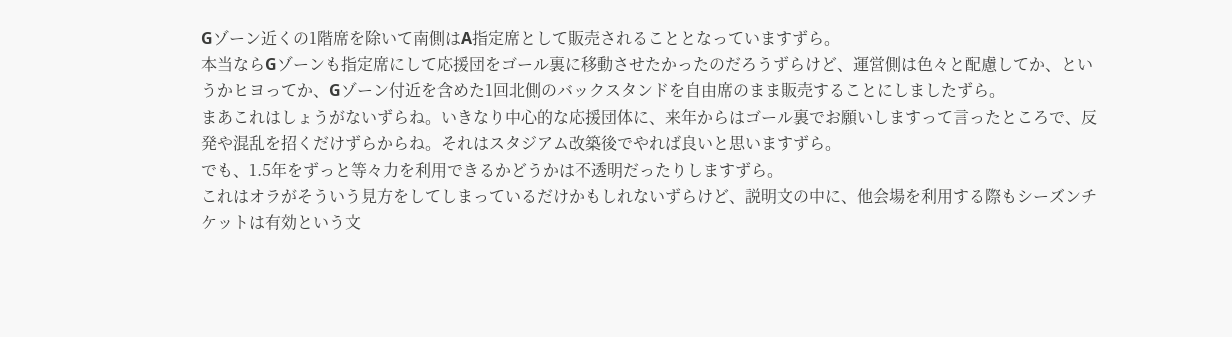Gゾーン近くの1階席を除いて南側はA指定席として販売されることとなっていますずら。
本当ならGゾーンも指定席にして応援団をゴール裏に移動させたかったのだろうずらけど、運営側は色々と配慮してか、というかヒヨってか、Gゾーン付近を含めた1回北側のバックスタンドを自由席のまま販売することにしましたずら。
まあこれはしょうがないずらね。いきなり中心的な応援団体に、来年からはゴール裏でお願いしますって言ったところで、反発や混乱を招くだけずらからね。それはスタジアム改築後でやれば良いと思いますずら。
でも、1.5年をずっと等々力を利用できるかどうかは不透明だったりしますずら。
これはオラがそういう見方をしてしまっているだけかもしれないずらけど、説明文の中に、他会場を利用する際もシーズンチケットは有効という文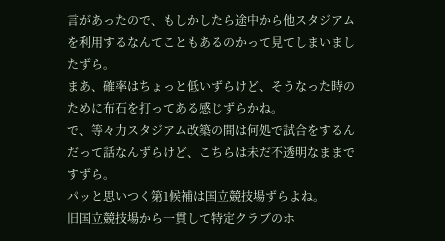言があったので、もしかしたら途中から他スタジアムを利用するなんてこともあるのかって見てしまいましたずら。
まあ、確率はちょっと低いずらけど、そうなった時のために布石を打ってある感じずらかね。
で、等々力スタジアム改築の間は何処で試合をするんだって話なんずらけど、こちらは未だ不透明なままですずら。
パッと思いつく第1候補は国立競技場ずらよね。
旧国立競技場から一貫して特定クラブのホ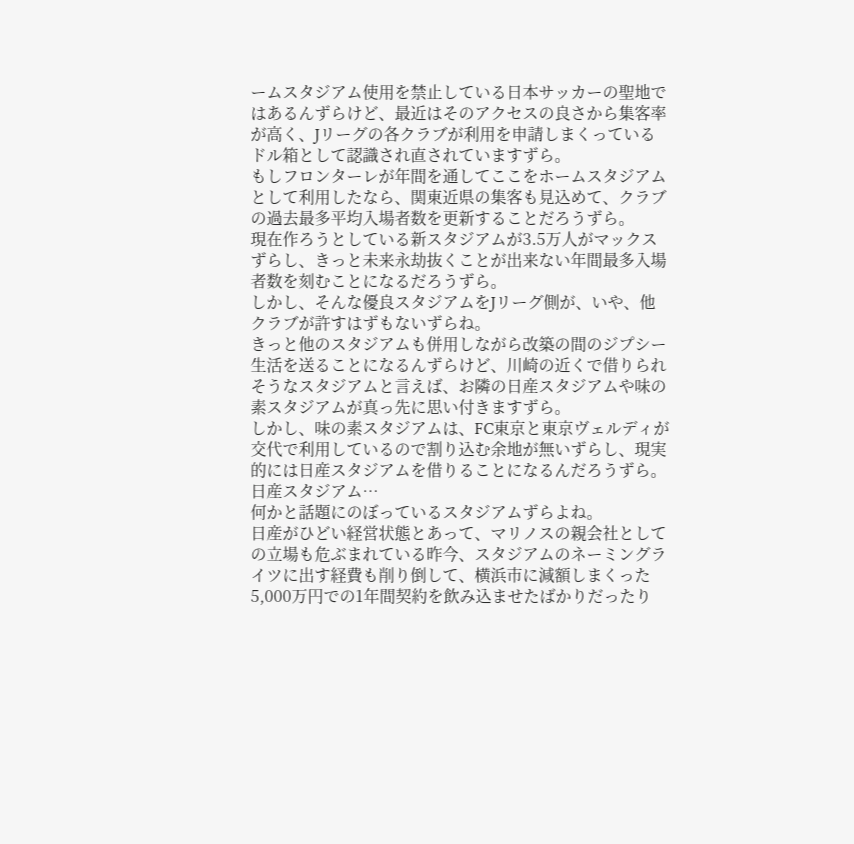ームスタジアム使用を禁止している日本サッカーの聖地ではあるんずらけど、最近はそのアクセスの良さから集客率が高く、Jリーグの各クラブが利用を申請しまくっているドル箱として認識され直されていますずら。
もしフロンターレが年間を通してここをホームスタジアムとして利用したなら、関東近県の集客も見込めて、クラブの過去最多平均入場者数を更新することだろうずら。
現在作ろうとしている新スタジアムが3.5万人がマックスずらし、きっと未来永劫抜くことが出来ない年間最多入場者数を刻むことになるだろうずら。
しかし、そんな優良スタジアムをJリーグ側が、いや、他クラブが許すはずもないずらね。
きっと他のスタジアムも併用しながら改築の間のジプシー生活を送ることになるんずらけど、川崎の近くで借りられそうなスタジアムと言えば、お隣の日産スタジアムや味の素スタジアムが真っ先に思い付きますずら。
しかし、味の素スタジアムは、FC東京と東京ヴェルディが交代で利用しているので割り込む余地が無いずらし、現実的には日産スタジアムを借りることになるんだろうずら。
日産スタジアム…
何かと話題にのぼっているスタジアムずらよね。
日産がひどい経営状態とあって、マリノスの親会社としての立場も危ぶまれている昨今、スタジアムのネーミングライツに出す経費も削り倒して、横浜市に減額しまくった5,000万円での1年間契約を飲み込ませたばかりだったり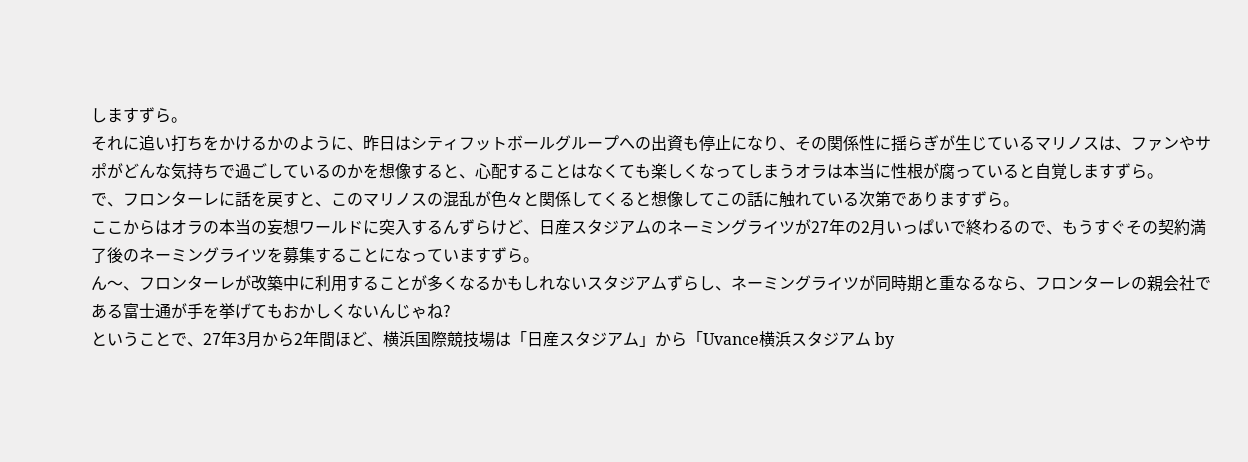しますずら。
それに追い打ちをかけるかのように、昨日はシティフットボールグループへの出資も停止になり、その関係性に揺らぎが生じているマリノスは、ファンやサポがどんな気持ちで過ごしているのかを想像すると、心配することはなくても楽しくなってしまうオラは本当に性根が腐っていると自覚しますずら。
で、フロンターレに話を戻すと、このマリノスの混乱が色々と関係してくると想像してこの話に触れている次第でありますずら。
ここからはオラの本当の妄想ワールドに突入するんずらけど、日産スタジアムのネーミングライツが27年の2月いっぱいで終わるので、もうすぐその契約満了後のネーミングライツを募集することになっていますずら。
ん〜、フロンターレが改築中に利用することが多くなるかもしれないスタジアムずらし、ネーミングライツが同時期と重なるなら、フロンターレの親会社である富士通が手を挙げてもおかしくないんじゃね?
ということで、27年3月から2年間ほど、横浜国際競技場は「日産スタジアム」から「Uvance横浜スタジアム by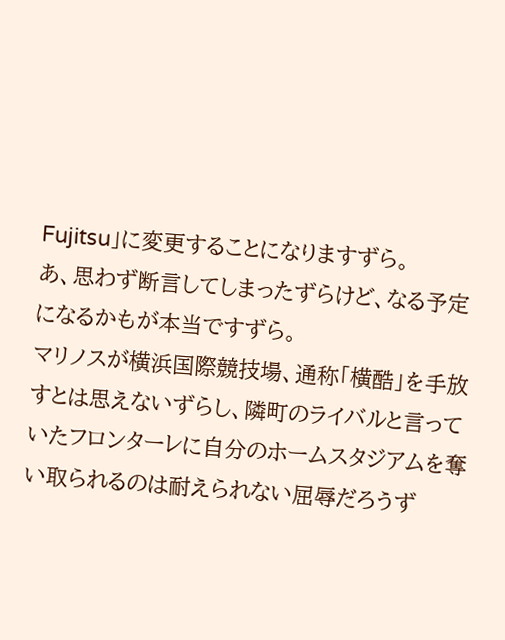Fujitsu」に変更することになりますずら。
あ、思わず断言してしまったずらけど、なる予定になるかもが本当ですずら。
マリノスが横浜国際競技場、通称「横酷」を手放すとは思えないずらし、隣町のライバルと言っていたフロンターレに自分のホームスタジアムを奪い取られるのは耐えられない屈辱だろうず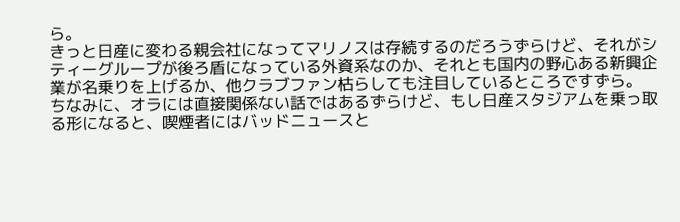ら。
きっと日産に変わる親会社になってマリノスは存続するのだろうずらけど、それがシティーグループが後ろ盾になっている外資系なのか、それとも国内の野心ある新興企業が名乗りを上げるか、他クラブファン枯らしても注目しているところですずら。
ちなみに、オラには直接関係ない話ではあるずらけど、もし日産スタジアムを乗っ取る形になると、喫煙者にはバッドニュースと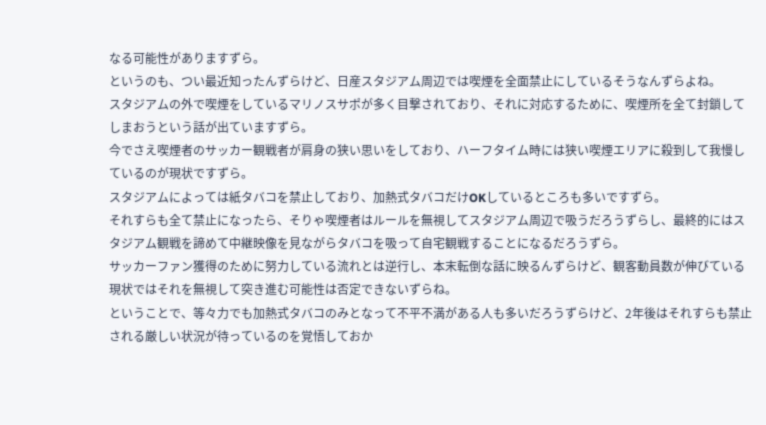なる可能性がありますずら。
というのも、つい最近知ったんずらけど、日産スタジアム周辺では喫煙を全面禁止にしているそうなんずらよね。
スタジアムの外で喫煙をしているマリノスサポが多く目撃されており、それに対応するために、喫煙所を全て封鎖してしまおうという話が出ていますずら。
今でさえ喫煙者のサッカー観戦者が肩身の狭い思いをしており、ハーフタイム時には狭い喫煙エリアに殺到して我慢しているのが現状ですずら。
スタジアムによっては紙タバコを禁止しており、加熱式タバコだけOKしているところも多いですずら。
それすらも全て禁止になったら、そりゃ喫煙者はルールを無視してスタジアム周辺で吸うだろうずらし、最終的にはスタジアム観戦を諦めて中継映像を見ながらタバコを吸って自宅観戦することになるだろうずら。
サッカーファン獲得のために努力している流れとは逆行し、本末転倒な話に映るんずらけど、観客動員数が伸びている現状ではそれを無視して突き進む可能性は否定できないずらね。
ということで、等々力でも加熱式タバコのみとなって不平不満がある人も多いだろうずらけど、2年後はそれすらも禁止される厳しい状況が待っているのを覚悟しておか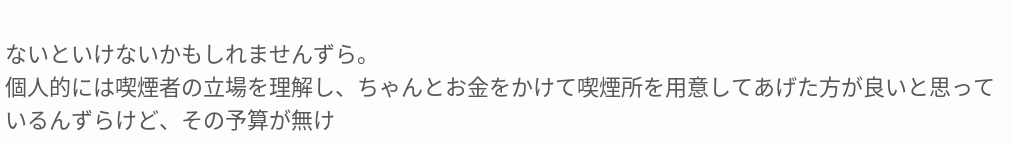ないといけないかもしれませんずら。
個人的には喫煙者の立場を理解し、ちゃんとお金をかけて喫煙所を用意してあげた方が良いと思っているんずらけど、その予算が無け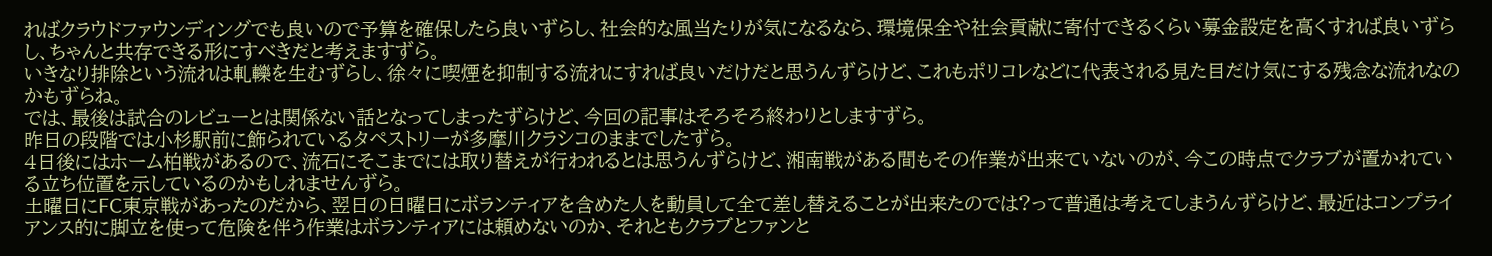ればクラウドファウンディングでも良いので予算を確保したら良いずらし、社会的な風当たりが気になるなら、環境保全や社会貢献に寄付できるくらい募金設定を高くすれば良いずらし、ちゃんと共存できる形にすべきだと考えますずら。
いきなり排除という流れは軋轢を生むずらし、徐々に喫煙を抑制する流れにすれば良いだけだと思うんずらけど、これもポリコレなどに代表される見た目だけ気にする残念な流れなのかもずらね。
では、最後は試合のレビューとは関係ない話となってしまったずらけど、今回の記事はそろそろ終わりとしますずら。
昨日の段階では小杉駅前に飾られているタペストリーが多摩川クラシコのままでしたずら。
4日後にはホーム柏戦があるので、流石にそこまでには取り替えが行われるとは思うんずらけど、湘南戦がある間もその作業が出来ていないのが、今この時点でクラブが置かれている立ち位置を示しているのかもしれませんずら。
土曜日にFC東京戦があったのだから、翌日の日曜日にボランティアを含めた人を動員して全て差し替えることが出来たのでは?って普通は考えてしまうんずらけど、最近はコンプライアンス的に脚立を使って危険を伴う作業はボランティアには頼めないのか、それともクラブとファンと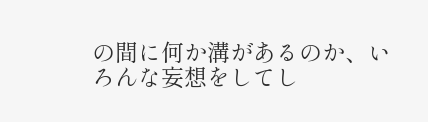の間に何か溝があるのか、いろんな妄想をしてし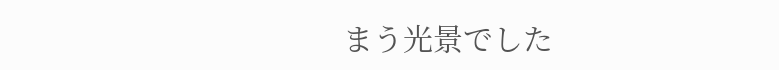まう光景でした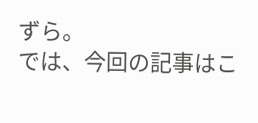ずら。
では、今回の記事はこ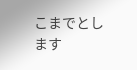こまでとします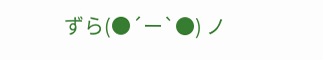ずら(●´ー`●) ノ